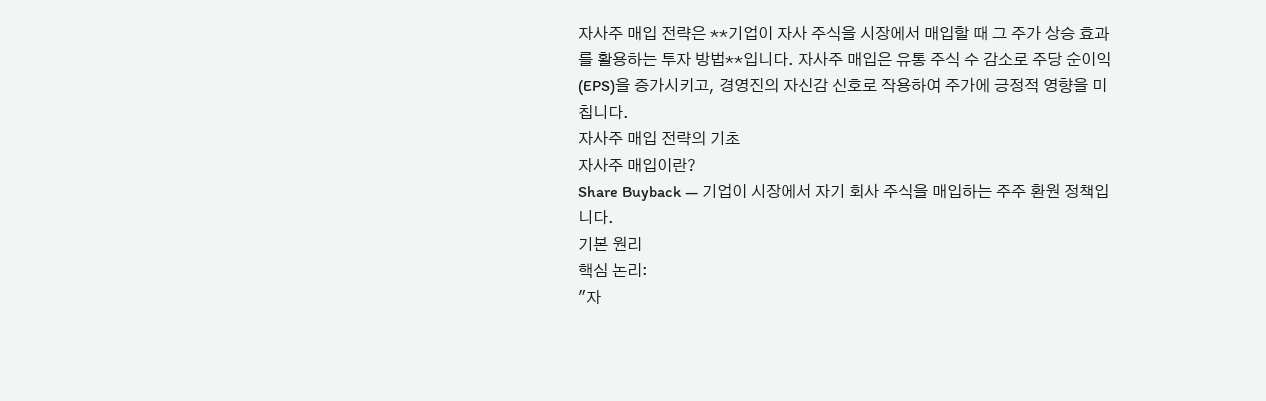자사주 매입 전략은 **기업이 자사 주식을 시장에서 매입할 때 그 주가 상승 효과를 활용하는 투자 방법**입니다. 자사주 매입은 유통 주식 수 감소로 주당 순이익(EPS)을 증가시키고, 경영진의 자신감 신호로 작용하여 주가에 긍정적 영향을 미칩니다.
자사주 매입 전략의 기초
자사주 매입이란?
Share Buyback — 기업이 시장에서 자기 회사 주식을 매입하는 주주 환원 정책입니다.
기본 원리
핵심 논리:
"자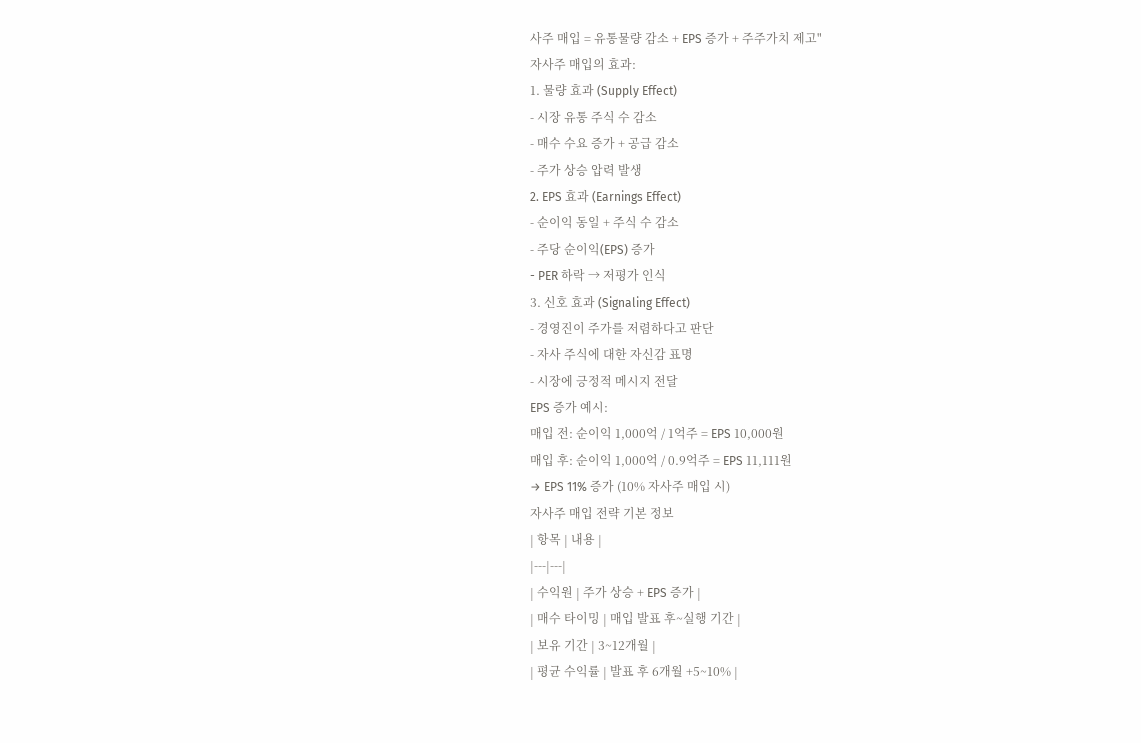사주 매입 = 유통물량 감소 + EPS 증가 + 주주가치 제고"
자사주 매입의 효과:
1. 물량 효과 (Supply Effect)
- 시장 유통 주식 수 감소
- 매수 수요 증가 + 공급 감소
- 주가 상승 압력 발생
2. EPS 효과 (Earnings Effect)
- 순이익 동일 + 주식 수 감소
- 주당 순이익(EPS) 증가
- PER 하락 → 저평가 인식
3. 신호 효과 (Signaling Effect)
- 경영진이 주가를 저렴하다고 판단
- 자사 주식에 대한 자신감 표명
- 시장에 긍정적 메시지 전달
EPS 증가 예시:
매입 전: 순이익 1,000억 / 1억주 = EPS 10,000원
매입 후: 순이익 1,000억 / 0.9억주 = EPS 11,111원
→ EPS 11% 증가 (10% 자사주 매입 시)
자사주 매입 전략 기본 정보
| 항목 | 내용 |
|---|---|
| 수익원 | 주가 상승 + EPS 증가 |
| 매수 타이밍 | 매입 발표 후~실행 기간 |
| 보유 기간 | 3~12개월 |
| 평균 수익률 | 발표 후 6개월 +5~10% |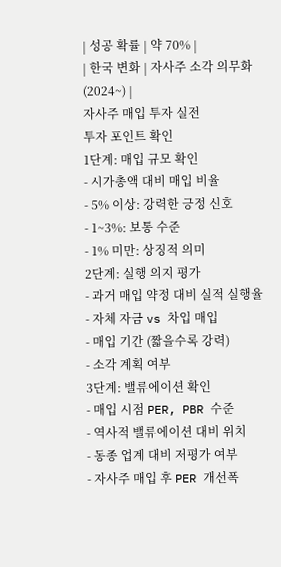| 성공 확률 | 약 70% |
| 한국 변화 | 자사주 소각 의무화 (2024~) |
자사주 매입 투자 실전
투자 포인트 확인
1단계: 매입 규모 확인
- 시가총액 대비 매입 비율
- 5% 이상: 강력한 긍정 신호
- 1~3%: 보통 수준
- 1% 미만: 상징적 의미
2단계: 실행 의지 평가
- 과거 매입 약정 대비 실적 실행율
- 자체 자금 vs 차입 매입
- 매입 기간 (짧을수록 강력)
- 소각 계획 여부
3단계: 밸류에이션 확인
- 매입 시점 PER, PBR 수준
- 역사적 밸류에이션 대비 위치
- 동종 업계 대비 저평가 여부
- 자사주 매입 후 PER 개선폭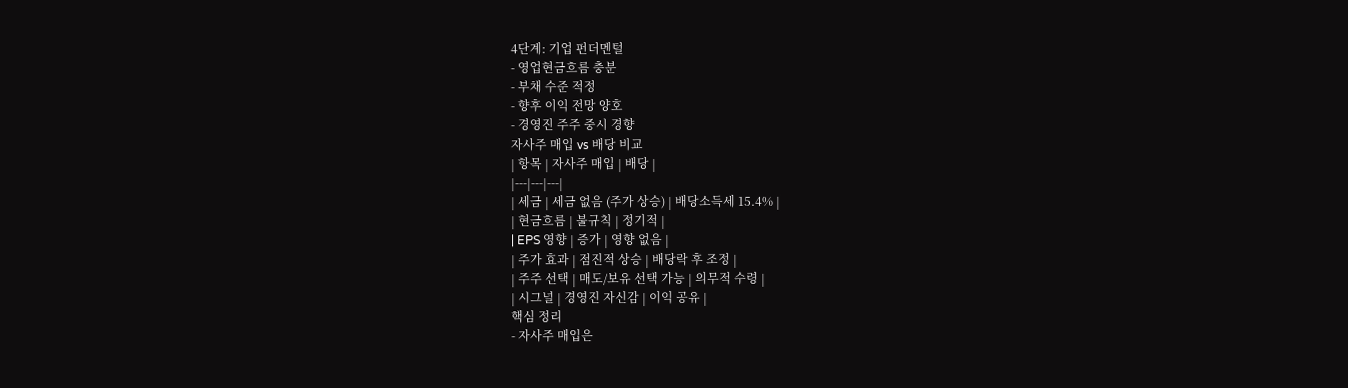4단계: 기업 펀더멘털
- 영업현금흐름 충분
- 부채 수준 적정
- 향후 이익 전망 양호
- 경영진 주주 중시 경향
자사주 매입 vs 배당 비교
| 항목 | 자사주 매입 | 배당 |
|---|---|---|
| 세금 | 세금 없음 (주가 상승) | 배당소득세 15.4% |
| 현금흐름 | 불규칙 | 정기적 |
| EPS 영향 | 증가 | 영향 없음 |
| 주가 효과 | 점진적 상승 | 배당락 후 조정 |
| 주주 선택 | 매도/보유 선택 가능 | 의무적 수령 |
| 시그널 | 경영진 자신감 | 이익 공유 |
핵심 정리
- 자사주 매입은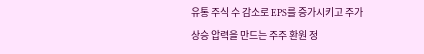유통 주식 수 감소로 EPS를 증가시키고 주가 상승 압력을 만드는 주주 환원 정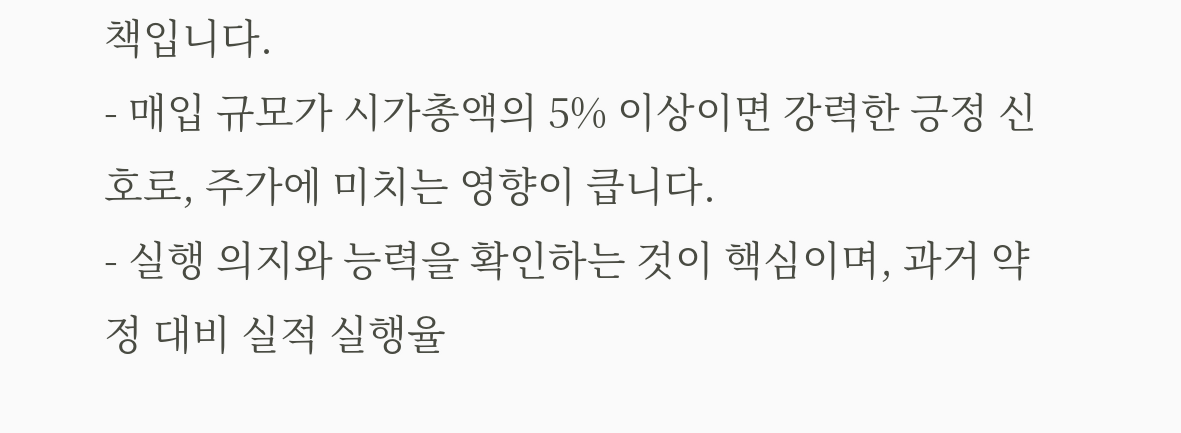책입니다.
- 매입 규모가 시가총액의 5% 이상이면 강력한 긍정 신호로, 주가에 미치는 영향이 큽니다.
- 실행 의지와 능력을 확인하는 것이 핵심이며, 과거 약정 대비 실적 실행율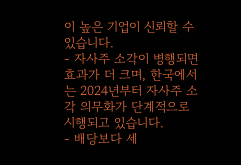이 높은 기업이 신뢰할 수 있습니다.
- 자사주 소각이 병행되면 효과가 더 크며, 한국에서는 2024년부터 자사주 소각 의무화가 단계적으로 시행되고 있습니다.
- 배당보다 세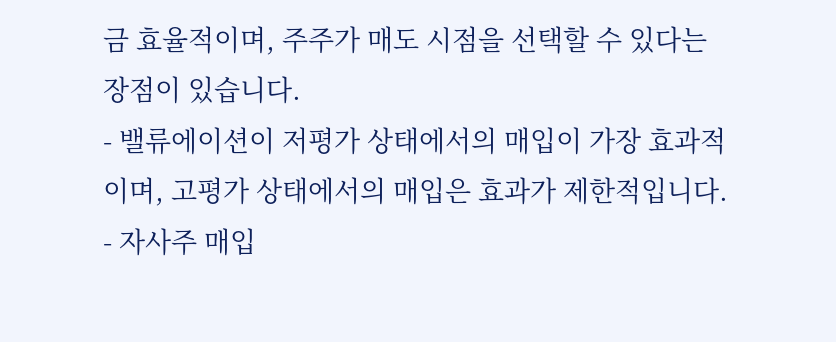금 효율적이며, 주주가 매도 시점을 선택할 수 있다는 장점이 있습니다.
- 밸류에이션이 저평가 상태에서의 매입이 가장 효과적이며, 고평가 상태에서의 매입은 효과가 제한적입니다.
- 자사주 매입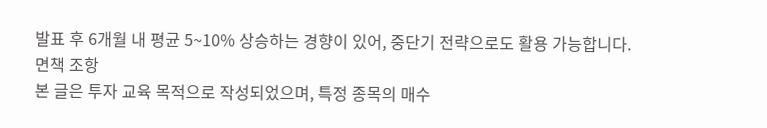발표 후 6개월 내 평균 5~10% 상승하는 경향이 있어, 중단기 전략으로도 활용 가능합니다.
면책 조항
본 글은 투자 교육 목적으로 작성되었으며, 특정 종목의 매수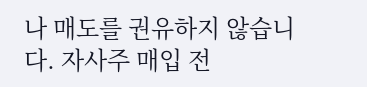나 매도를 권유하지 않습니다. 자사주 매입 전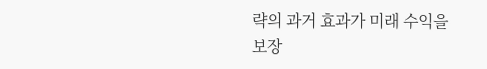략의 과거 효과가 미래 수익을 보장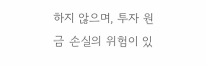하지 않으며, 투자 원금 손실의 위험이 있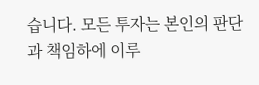습니다. 모든 투자는 본인의 판단과 책임하에 이루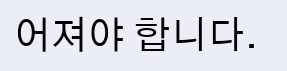어져야 합니다.